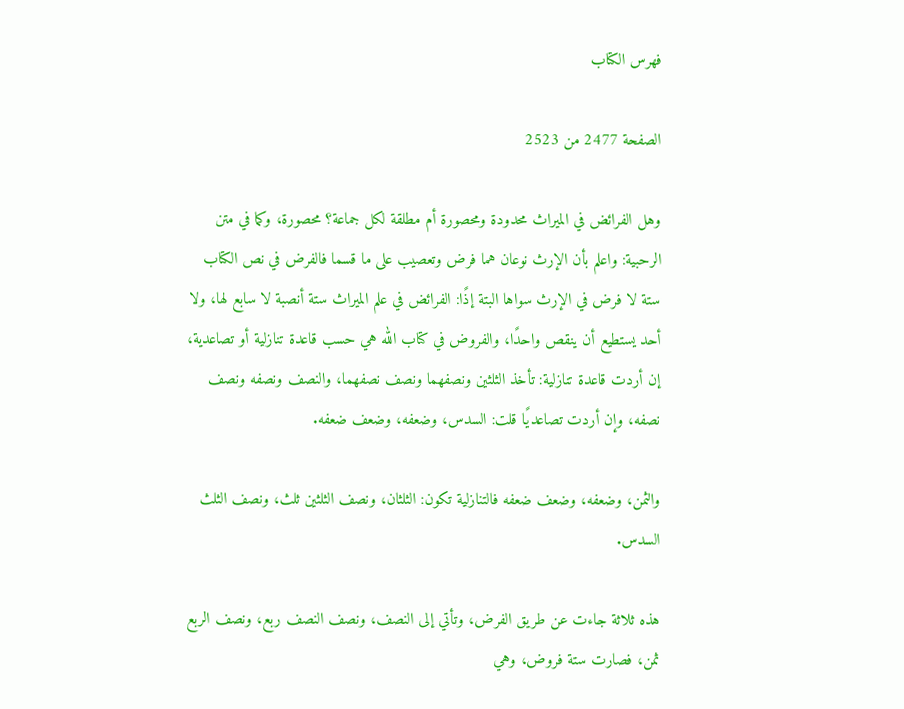فهرس الكتاب

الصفحة 2477 من 2523

وهل الفرائض في الميراث محدودة ومحصورة أم مطلقة لكل جماعة؟ محصورة، وكما في متن الرحبية: واعلم بأن الإرث نوعان هما فرض وتعصيب على ما قسما فالفرض في نص الكتاب ستة لا فرض في الإرث سواها البتة إذًا: الفرائض في علم الميراث ستة أنصبة لا سابع لها، ولا أحد يستطيع أن ينقص واحدًا، والفروض في كتاب الله هي حسب قاعدة تنازلية أو تصاعدية، إن أردت قاعدة تنازلية: تأخذ الثلثين ونصفهما ونصف نصفهما، والنصف ونصفه ونصف نصفه، وإن أردت تصاعديًا قلت: السدس، وضعفه، وضعف ضعفه.

والثمن، وضعفه، وضعف ضعفه فالتنازلية تكون: الثلثان، ونصف الثلثين ثلث، ونصف الثلث السدس.

هذه ثلاثة جاءت عن طريق الفرض، وتأتي إلى النصف، ونصف النصف ربع، ونصف الربع ثمن، فصارت ستة فروض، وهي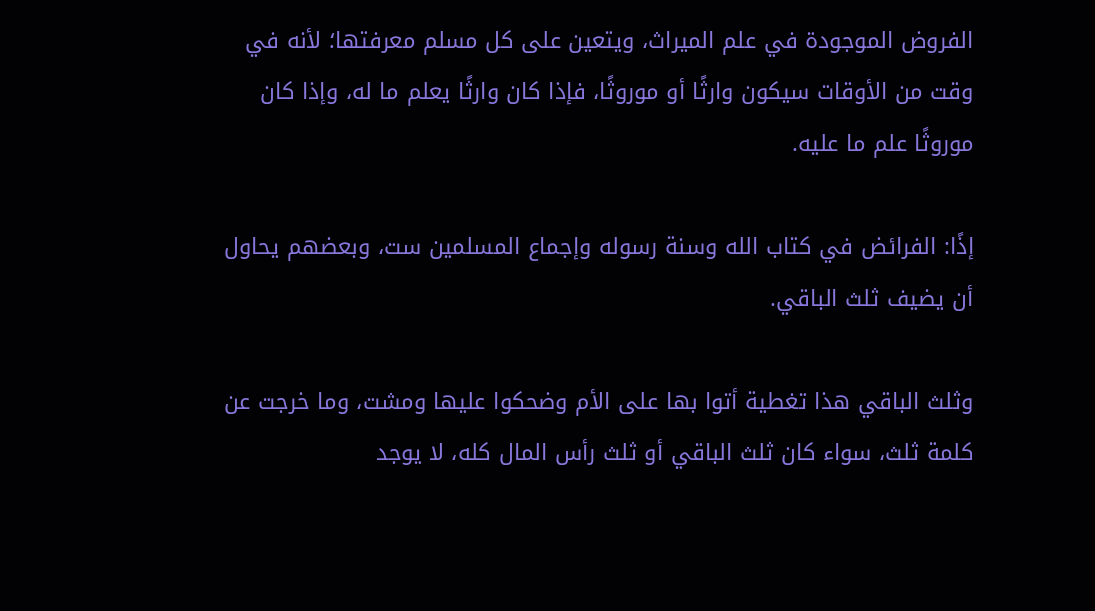الفروض الموجودة في علم الميراث، ويتعين على كل مسلم معرفتها؛ لأنه في وقت من الأوقات سيكون وارثًا أو موروثًا، فإذا كان وارثًا يعلم ما له، وإذا كان موروثًا علم ما عليه.

إذًا: الفرائض في كتاب الله وسنة رسوله وإجماع المسلمين ست، وبعضهم يحاول أن يضيف ثلث الباقي.

وثلث الباقي هذا تغطية أتوا بها على الأم وضحكوا عليها ومشت، وما خرجت عن كلمة ثلث، سواء كان ثلث الباقي أو ثلث رأس المال كله، لا يوجد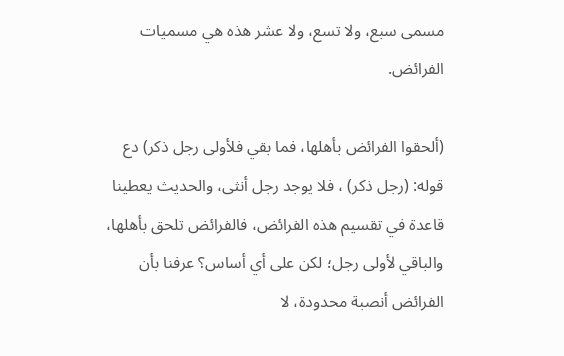مسمى سبع، ولا تسع، ولا عشر هذه هي مسميات الفرائض.

(ألحقوا الفرائض بأهلها، فما بقي فلأولى رجل ذكر) دع قوله: (رجل ذكر) ، فلا يوجد رجل أنثى، والحديث يعطينا قاعدة في تقسيم هذه الفرائض، فالفرائض تلحق بأهلها، والباقي لأولى رجل؛ لكن على أي أساس؟ عرفنا بأن الفرائض أنصبة محدودة، لا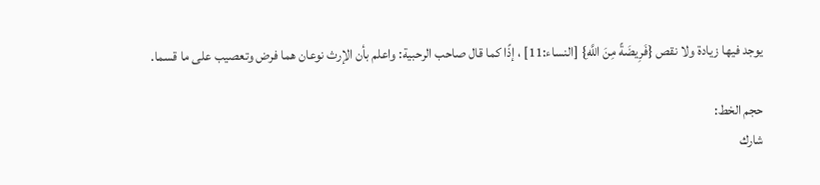يوجد فيها زيادة ولا نقص {فَرِيضَةً مِنَ اللَّهِ} [النساء:11] ، إذًا كما قال صاحب الرحبية: واعلم بأن الإرث نوعان هما فرض وتعصيب على ما قسما.

حجم الخط:
شارك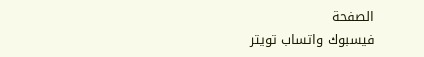الصفحة
فيسبوك واتساب تويتر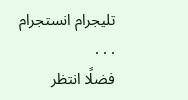تليجرام انستجرام
. . .
فضلًا انتظر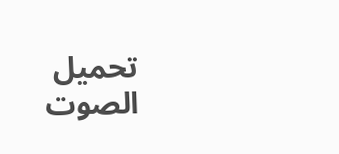تحميل الصوت